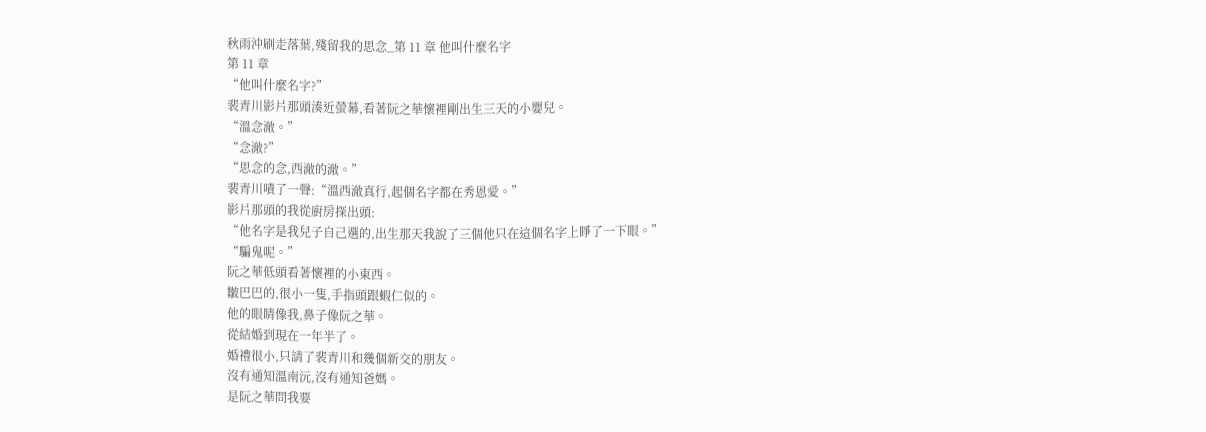秋雨沖刷走落葉,殘留我的思念_第 11 章 他叫什麼名字
第 11 章
“他叫什麼名字?”
裴青川影片那頭湊近螢幕,看著阮之華懷裡剛出生三天的小嬰兒。
“溫念澈。”
“念澈?”
“思念的念,西澈的澈。”
裴青川嘖了一聲:“溫西澈真行,起個名字都在秀恩愛。”
影片那頭的我從廚房探出頭:
“他名字是我兒子自己選的,出生那天我說了三個他只在這個名字上睜了一下眼。”
“騙鬼呢。”
阮之華低頭看著懷裡的小東西。
皺巴巴的,很小一隻,手指頭跟蝦仁似的。
他的眼睛像我,鼻子像阮之華。
從結婚到現在一年半了。
婚禮很小,只請了裴青川和幾個新交的朋友。
沒有通知溫南沅,沒有通知爸媽。
是阮之華問我要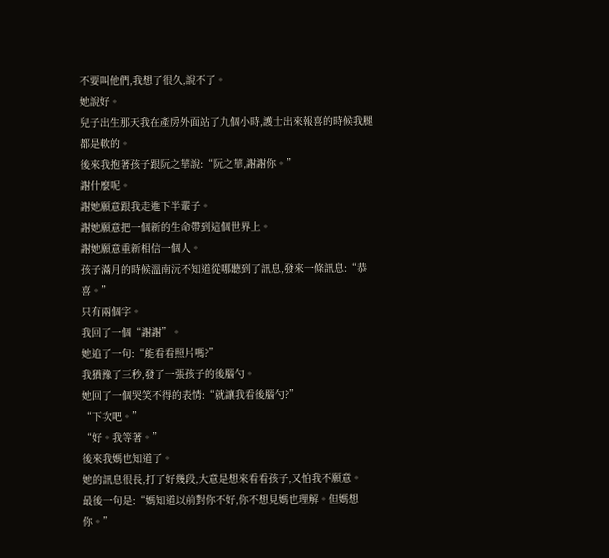不要叫他們,我想了很久,說不了。
她說好。
兒子出生那天我在產房外面站了九個小時,護士出來報喜的時候我腿都是軟的。
後來我抱著孩子跟阮之華說:“阮之華,謝謝你。”
謝什麼呢。
謝她願意跟我走進下半輩子。
謝她願意把一個新的生命帶到這個世界上。
謝她願意重新相信一個人。
孩子滿月的時候溫南沅不知道從哪聽到了訊息,發來一條訊息:“恭喜。”
只有兩個字。
我回了一個“謝謝”。
她追了一句:“能看看照片嗎?”
我猶豫了三秒,發了一張孩子的後腦勺。
她回了一個哭笑不得的表情:“就讓我看後腦勺?”
“下次吧。”
“好。我等著。”
後來我媽也知道了。
她的訊息很長,打了好幾段,大意是想來看看孩子,又怕我不願意。
最後一句是:“媽知道以前對你不好,你不想見媽也理解。但媽想你。”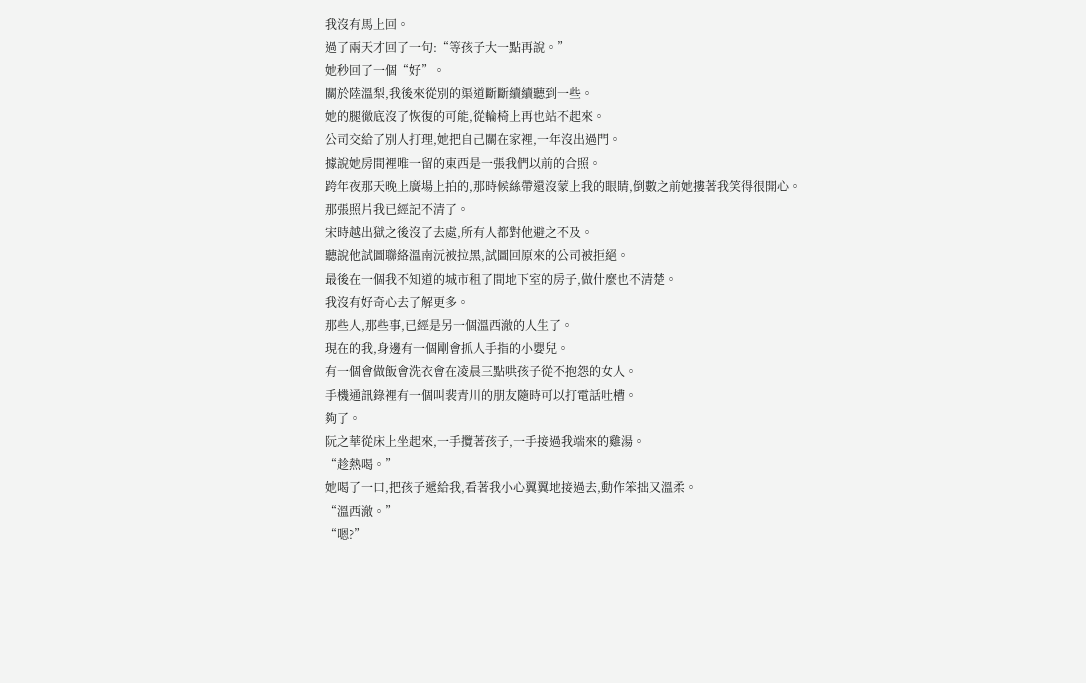我沒有馬上回。
過了兩天才回了一句:“等孩子大一點再說。”
她秒回了一個“好”。
關於陸溫梨,我後來從別的渠道斷斷續續聽到一些。
她的腿徹底沒了恢復的可能,從輪椅上再也站不起來。
公司交給了別人打理,她把自己關在家裡,一年沒出過門。
據說她房間裡唯一留的東西是一張我們以前的合照。
跨年夜那天晚上廣場上拍的,那時候絲帶還沒蒙上我的眼睛,倒數之前她摟著我笑得很開心。
那張照片我已經記不清了。
宋時越出獄之後沒了去處,所有人都對他避之不及。
聽說他試圖聯絡溫南沅被拉黑,試圖回原來的公司被拒絕。
最後在一個我不知道的城市租了間地下室的房子,做什麼也不清楚。
我沒有好奇心去了解更多。
那些人,那些事,已經是另一個溫西澈的人生了。
現在的我,身邊有一個剛會抓人手指的小嬰兒。
有一個會做飯會洗衣會在凌晨三點哄孩子從不抱怨的女人。
手機通訊錄裡有一個叫裴青川的朋友隨時可以打電話吐槽。
夠了。
阮之華從床上坐起來,一手攬著孩子,一手接過我端來的雞湯。
“趁熱喝。”
她喝了一口,把孩子遞給我,看著我小心翼翼地接過去,動作笨拙又溫柔。
“溫西澈。”
“嗯?”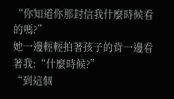“你知道你那封信我什麼時候看的嗎?”
她一邊輕輕拍著孩子的背一邊看著我:“什麼時候?”
“到這個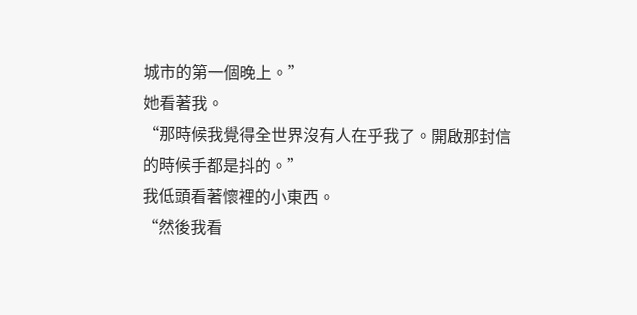城市的第一個晚上。”
她看著我。
“那時候我覺得全世界沒有人在乎我了。開啟那封信的時候手都是抖的。”
我低頭看著懷裡的小東西。
“然後我看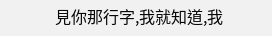見你那行字,我就知道,我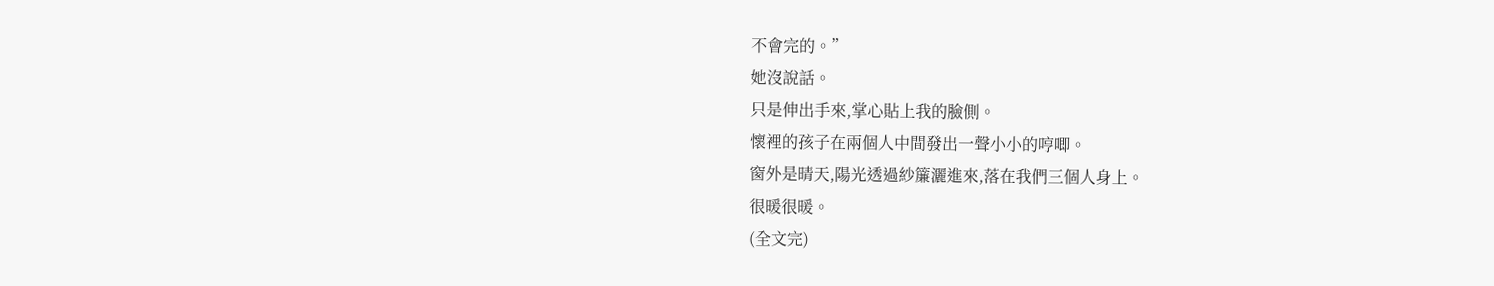不會完的。”
她沒說話。
只是伸出手來,掌心貼上我的臉側。
懷裡的孩子在兩個人中間發出一聲小小的哼唧。
窗外是晴天,陽光透過紗簾灑進來,落在我們三個人身上。
很暖很暖。
(全文完)